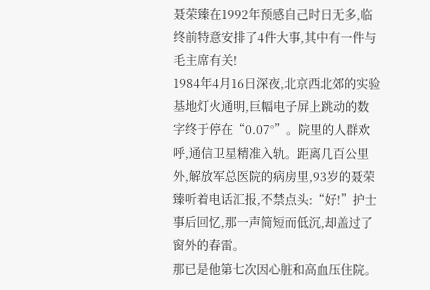聂荣臻在1992年预感自己时日无多,临终前特意安排了4件大事,其中有一件与毛主席有关!
1984年4月16日深夜,北京西北郊的实验基地灯火通明,巨幅电子屏上跳动的数字终于停在“0.07°”。院里的人群欢呼,通信卫星精准入轨。距离几百公里外,解放军总医院的病房里,93岁的聂荣臻听着电话汇报,不禁点头:“好!”护士事后回忆,那一声简短而低沉,却盖过了窗外的春雷。
那已是他第七次因心脏和高血压住院。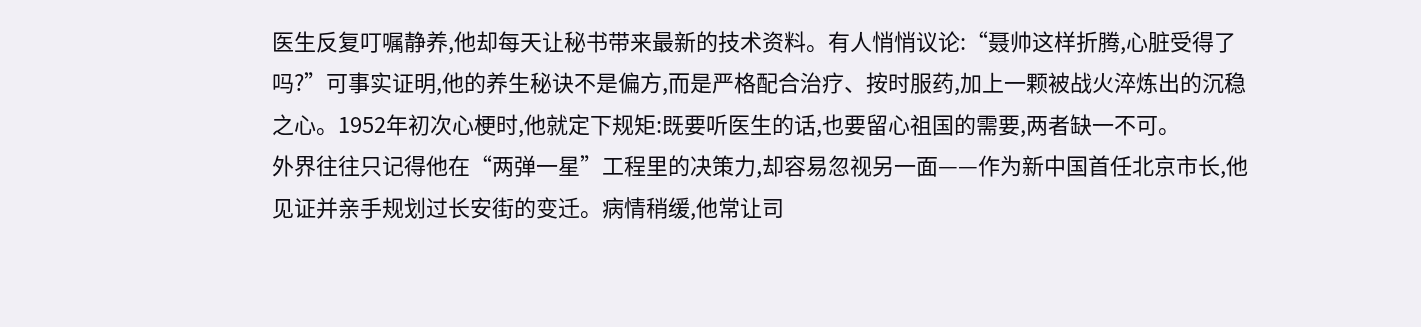医生反复叮嘱静养,他却每天让秘书带来最新的技术资料。有人悄悄议论:“聂帅这样折腾,心脏受得了吗?”可事实证明,他的养生秘诀不是偏方,而是严格配合治疗、按时服药,加上一颗被战火淬炼出的沉稳之心。1952年初次心梗时,他就定下规矩:既要听医生的话,也要留心祖国的需要,两者缺一不可。
外界往往只记得他在“两弹一星”工程里的决策力,却容易忽视另一面——作为新中国首任北京市长,他见证并亲手规划过长安街的变迁。病情稍缓,他常让司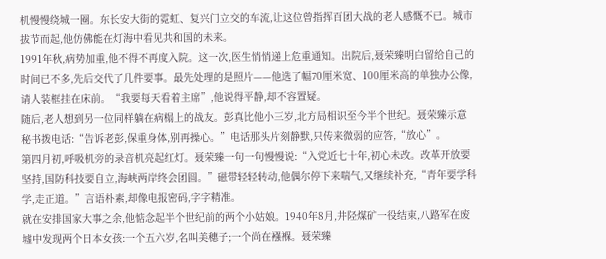机慢慢绕城一圈。东长安大街的霓虹、复兴门立交的车流,让这位曾指挥百团大战的老人感慨不已。城市拔节而起,他仿佛能在灯海中看见共和国的未来。
1991年秋,病势加重,他不得不再度入院。这一次,医生悄悄递上危重通知。出院后,聂荣臻明白留给自己的时间已不多,先后交代了几件要事。最先处理的是照片——他选了幅70厘米宽、100厘米高的单独办公像,请人装框挂在床前。“我要每天看着主席”,他说得平静,却不容置疑。
随后,老人想到另一位同样躺在病榻上的战友。彭真比他小三岁,北方局相识至今半个世纪。聂荣臻示意秘书拨电话:“告诉老彭,保重身体,别再操心。”电话那头片刻静默,只传来微弱的应答,“放心”。
第四月初,呼吸机旁的录音机亮起红灯。聂荣臻一句一句慢慢说:“入党近七十年,初心未改。改革开放要坚持,国防科技要自立,海峡两岸终会团圆。”磁带轻轻转动,他偶尔停下来喘气,又继续补充,“青年要学科学,走正道。”言语朴素,却像电报密码,字字精准。
就在安排国家大事之余,他惦念起半个世纪前的两个小姑娘。1940年8月,井陉煤矿一役结束,八路军在废墟中发现两个日本女孩:一个五六岁,名叫美穗子;一个尚在襁褓。聂荣臻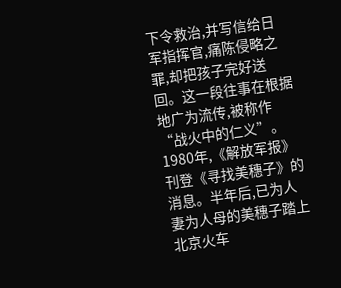下令救治,并写信给日军指挥官,痛陈侵略之罪,却把孩子完好送回。这一段往事在根据地广为流传,被称作“战火中的仁义”。
1980年,《解放军报》刊登《寻找美穗子》的消息。半年后,已为人妻为人母的美穗子踏上北京火车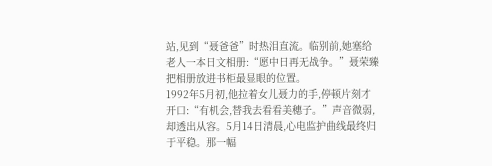站,见到“聂爸爸”时热泪直流。临别前,她塞给老人一本日文相册:“愿中日再无战争。”聂荣臻把相册放进书柜最显眼的位置。
1992年5月初,他拉着女儿聂力的手,停顿片刻才开口:“有机会,替我去看看美穗子。”声音微弱,却透出从容。5月14日清晨,心电监护曲线最终归于平稳。那一幅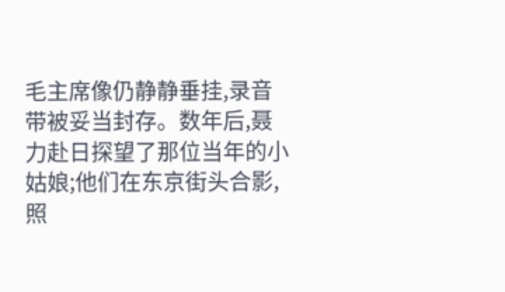毛主席像仍静静垂挂,录音带被妥当封存。数年后,聂力赴日探望了那位当年的小姑娘;他们在东京街头合影,照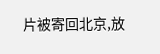片被寄回北京,放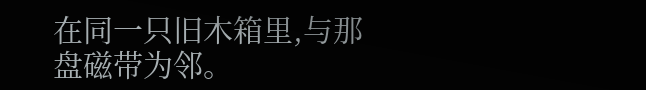在同一只旧木箱里,与那盘磁带为邻。